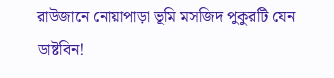রাউজানে নোয়াপাড়া ভূমি মসজিদ পুকুরটি যেন ডাষ্টবিন!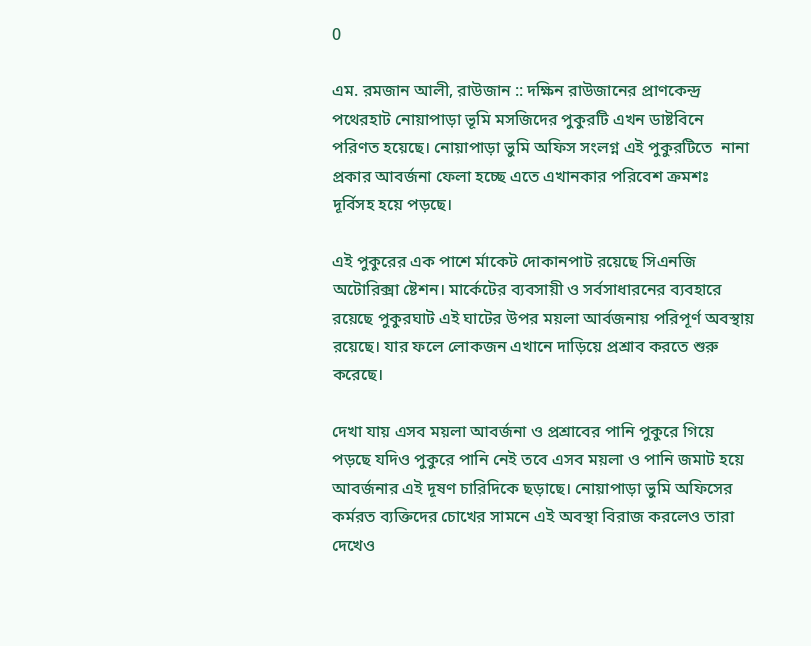0

এম. রমজান আলী, রাউজান :: দক্ষিন রাউজানের প্রাণকেন্দ্র পথেরহাট নোয়াপাড়া ভূমি মসজিদের পুকুরটি এখন ডাষ্টবিনে পরিণত হয়েছে। নোয়াপাড়া ভুমি অফিস সংলগ্ন এই পুকুরটিতে  নানা প্রকার আবর্জনা ফেলা হচ্ছে এতে এখানকার পরিবেশ ক্রমশঃ দূর্বিসহ হয়ে পড়ছে।

এই পুকুরের এক পাশে র্মাকেট দোকানপাট রয়েছে সিএনজি অটোরিক্সা ষ্টেশন। মার্কেটের ব্যবসায়ী ও সর্বসাধারনের ব্যবহারে রয়েছে পুকুরঘাট এই ঘাটের উপর ময়লা আর্বজনায় পরিপূর্ণ অবস্থায় রয়েছে। যার ফলে লোকজন এখানে দাড়িয়ে প্রশ্রাব করতে শুরু করেছে।

দেখা যায় এসব ময়লা আবর্জনা ও প্রশ্রাবের পানি পুকুরে গিয়ে পড়ছে যদিও পুকুরে পানি নেই তবে এসব ময়লা ও পানি জমাট হয়ে আবর্জনার এই দূষণ চারিদিকে ছড়াছে। নোয়াপাড়া ভুমি অফিসের কর্মরত ব্যক্তিদের চোখের সামনে এই অবস্থা বিরাজ করলেও তারা দেখেও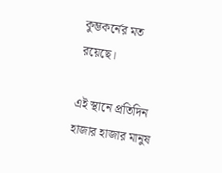কুম্ভকর্নের মত রয়েছে।

এই স্থানে প্রতিদিন হাজার হাজার মানুষ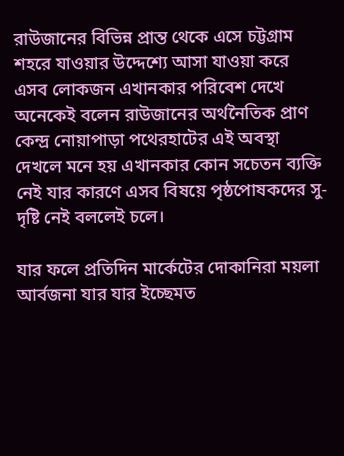রাউজানের বিভিন্ন প্রান্ত থেকে এসে চট্টগ্রাম শহরে যাওয়ার উদ্দেশ্যে আসা যাওয়া করে এসব লোকজন এখানকার পরিবেশ দেখে অনেকেই বলেন রাউজানের অর্থনৈতিক প্রাণ কেন্দ্র নোয়াপাড়া পথেরহাটের এই অবস্থা দেখলে মনে হয় এখানকার কোন সচেতন ব্যক্তি নেই যার কারণে এসব বিষয়ে পৃষ্ঠপোষকদের সু-দৃষ্টি নেই বললেই চলে।

যার ফলে প্রতিদিন মার্কেটের দোকানিরা ময়লা আর্বজনা যার যার ইচ্ছেমত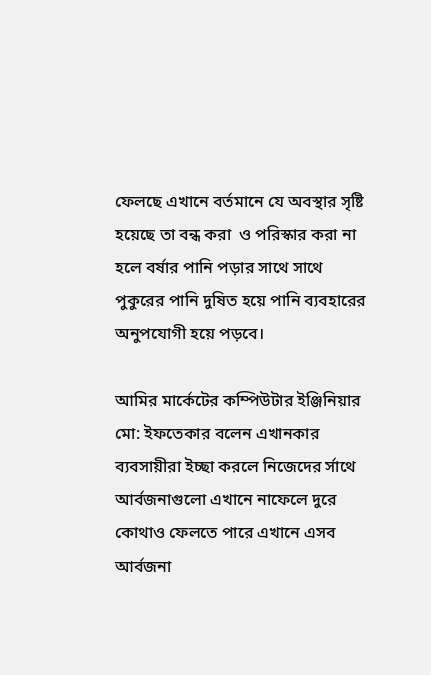ফেলছে এখানে বর্তমানে যে অবস্থার সৃষ্টি হয়েছে তা বন্ধ করা  ও পরিস্কার করা না হলে বর্ষার পানি পড়ার সাথে সাথে পুকুরের পানি দুষিত হয়ে পানি ব্যবহারের অনুপযোগী হয়ে পড়বে।

আমির মার্কেটের কম্পিউটার ইঞ্জিনিয়ার মো: ইফতেকার বলেন এখানকার ব্যবসায়ীরা ইচ্ছা করলে নিজেদের র্সাথে আর্বজনাগুলো এখানে নাফেলে দুরে কোথাও ফেলতে পারে এখানে এসব আর্বজনা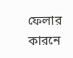ফেলার কারনে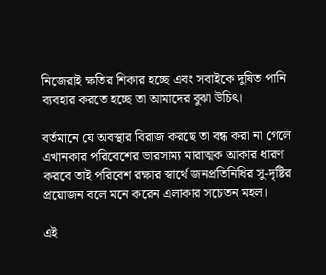নিজেরাই ক্ষতির শিকার হচ্ছে এবং সবাইকে দুষিত পানি ব্যবহার করতে হচ্ছে তা আমাদের বুঝা উচিৎ।

বর্তমানে যে অবস্থার বিরাজ করছে তা বন্ধ করা না গেলে এখানকার পরিবেশের ভারসাম্য মারাত্মক আকার ধারণ করবে তাই পরিবেশ রক্ষার স্বার্থে জনপ্রতিনিধির সু-দৃষ্টির প্রয়োজন বলে মনে করেন এলাকার সচেতন মহল।

এই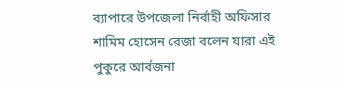ব্যাপারে উপজেলা নির্বাহী অফিসার শামিম হোসেন রেজা বলেন যারা এই পুকুরে আর্বজনা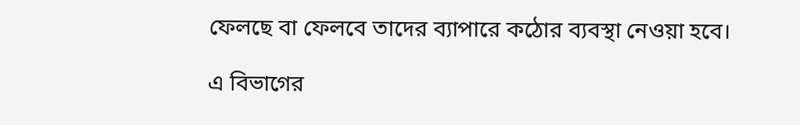ফেলছে বা ফেলবে তাদের ব্যাপারে কঠোর ব্যবস্থা নেওয়া হবে।

এ বিভাগের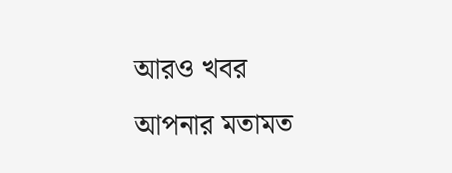আরও খবর
আপনার মতামত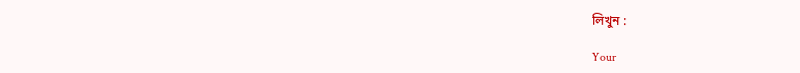লিখুন :

Your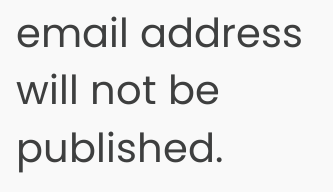email address will not be published.